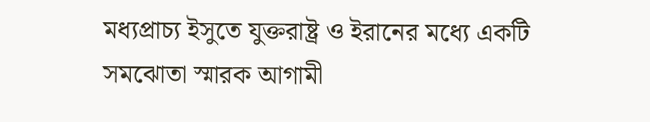মধ্যপ্রাচ্য ইসুতে যুক্তরাষ্ট্র ও ইরানের মধ্যে একটি সমঝোতা স্মারক আগামী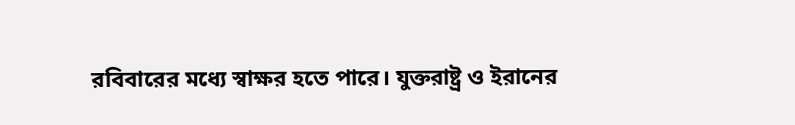রবিবারের মধ্যে স্বাক্ষর হতে পারে। যুক্তরাষ্ট্র ও ইরানের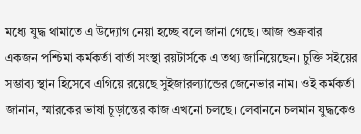মধ্যে যুদ্ধ থামাতে এ উদ্যোগ নেয়া হচ্ছে বলে জানা গেছে। আজ শুক্রবার একজন পশ্চিমা কর্মকর্তা বার্তা সংস্থা রয়টার্সকে এ তথ্য জানিয়েছেন। চুক্তি সইয়ের সম্ভাব্য স্থান হিসেবে এগিয়ে রয়েছে সুইজারল্যান্ডের জেনেভার নাম। ওই কর্মকর্তা জানান, স্মারকের ভাষা চূড়ান্তের কাজ এখনো চলছে। লেবাননে চলমান যুদ্ধকেও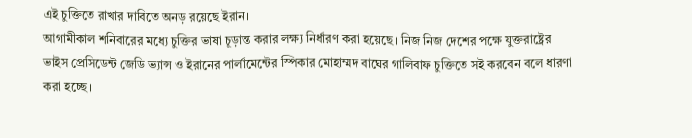এই চুক্তিতে রাখার দাবিতে অনড় রয়েছে ইরান।
আগামীকাল শনিবারের মধ্যে চুক্তির ভাষা চূড়ান্ত করার লক্ষ্য নির্ধারণ করা হয়েছে। নিজ নিজ দেশের পক্ষে যুক্তরাষ্ট্রের ভাইস প্রেসিডেন্ট জেডি ভ্যান্স ও ইরানের পার্লামেন্টের স্পিকার মোহাম্মদ বাঘের গালিবাফ চুক্তিতে সই করবেন বলে ধারণা করা হচ্ছে।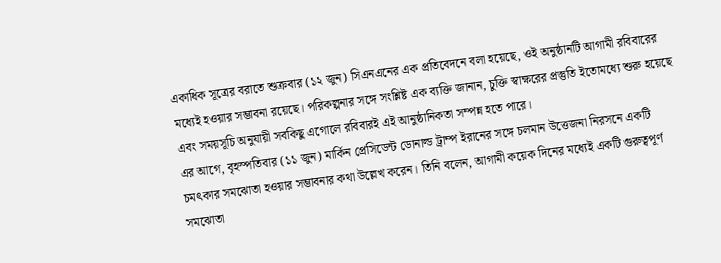একাধিক সূত্রের বরাতে শুক্রবার (১২ জুন) সিএনএনের এক প্রতিবেদনে বলা হয়েছে, ওই অনুষ্ঠানটি আগামী রবিবারের মধ্যেই হওয়ার সম্ভাবনা রয়েছে। পরিকল্পনার সঙ্গে সংশ্লিষ্ট এক ব্যক্তি জানান, চুক্তি স্বাক্ষরের প্রস্তুতি ইতোমধ্যে শুরু হয়েছে এবং সময়সূচি অনুযায়ী সবকিছু এগোলে রবিবারই এই আনুষ্ঠানিকতা সম্পন্ন হতে পারে।
এর আগে, বৃহস্পতিবার (১১ জুন) মার্কিন প্রেসিডেন্ট ডোনাল্ড ট্রাম্প ইরানের সঙ্গে চলমান উত্তেজনা নিরসনে একটি চমৎকার সমঝোতা হওয়ার সম্ভাবনার কথা উল্লেখ করেন। তিনি বলেন, আগামী কয়েক দিনের মধ্যেই একটি গুরুত্বপূর্ণ সমঝোতা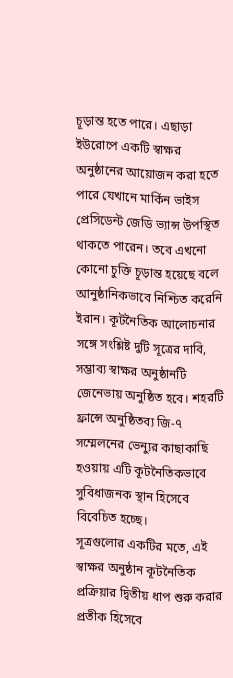চূড়ান্ত হতে পারে। এছাড়া ইউরোপে একটি স্বাক্ষর অনুষ্ঠানের আয়োজন করা হতে পারে যেখানে মার্কিন ভাইস প্রেসিডেন্ট জেডি ভ্যান্স উপস্থিত থাকতে পারেন। তবে এখনো কোনো চুক্তি চূড়ান্ত হয়েছে বলে আনুষ্ঠানিকভাবে নিশ্চিত করেনি ইরান। কূটনৈতিক আলোচনার সঙ্গে সংশ্লিষ্ট দুটি সূত্রের দাবি, সম্ভাব্য স্বাক্ষর অনুষ্ঠানটি জেনেভায় অনুষ্ঠিত হবে। শহরটি ফ্রান্সে অনুষ্ঠিতব্য জি-৭ সম্মেলনের ভেন্যুর কাছাকাছি হওয়ায় এটি কূটনৈতিকভাবে সুবিধাজনক স্থান হিসেবে বিবেচিত হচ্ছে।
সূত্রগুলোর একটির মতে, এই স্বাক্ষর অনুষ্ঠান কূটনৈতিক প্রক্রিয়ার দ্বিতীয় ধাপ শুরু করার প্রতীক হিসেবে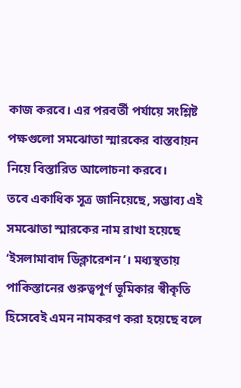কাজ করবে। এর পরবর্তী পর্যায়ে সংশ্লিষ্ট পক্ষগুলো সমঝোতা স্মারকের বাস্তবায়ন নিয়ে বিস্তারিত আলোচনা করবে।
তবে একাধিক সূত্র জানিয়েছে, সম্ভাব্য এই সমঝোতা স্মারকের নাম রাখা হয়েছে ‘ইসলামাবাদ ডিক্লারেশন’। মধ্যস্থতায় পাকিস্তানের গুরুত্বপূর্ণ ভূমিকার স্বীকৃতি হিসেবেই এমন নামকরণ করা হয়েছে বলে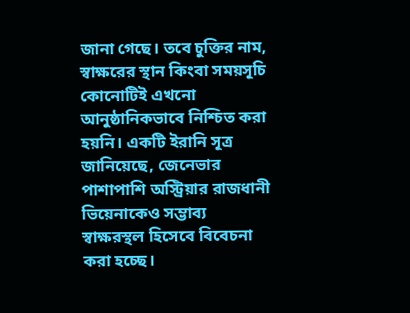জানা গেছে। তবে চুক্তির নাম, স্বাক্ষরের স্থান কিংবা সময়সূচি কোনোটিই এখনো আনুষ্ঠানিকভাবে নিশ্চিত করা হয়নি। একটি ইরানি সূত্র জানিয়েছে, জেনেভার পাশাপাশি অস্ট্রিয়ার রাজধানী ভিয়েনাকেও সম্ভাব্য স্বাক্ষরস্থল হিসেবে বিবেচনা করা হচ্ছে।